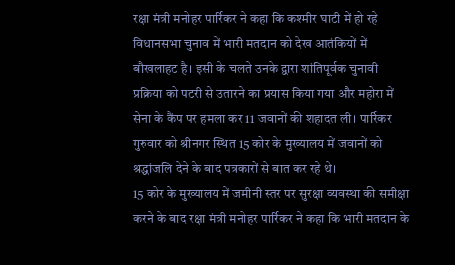रक्षा मंत्री मनोहर पार्रिकर ने कहा कि कश्मीर घाटी में हो रहे विधानसभा चुनाव में भारी मतदान को देख आतंकियों में बौखलाहट है। इसी के चलते उनके द्वारा शांतिपूर्वक चुनावी प्रक्रिया को पटरी से उतारने का प्रयास किया गया और महोरा में सेना के कैंप पर हमला कर 11 जवानों की शहादत ली। पार्रिकर गुरुवार को श्रीनगर स्थित 15 कोर के मुख्यालय में जवानों को श्रद्धांजलि देने के बाद पत्रकारों से बात कर रहे थे।
15 कोर के मुख्यालय में जमीनी स्तर पर सुरक्षा व्यवस्था की समीक्षा करने के बाद रक्षा मंत्री मनोहर पार्रिकर ने कहा कि भारी मतदान के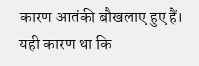कारण आतंकी बौखलाए हुए हैं। यही कारण था कि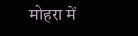मोहरा में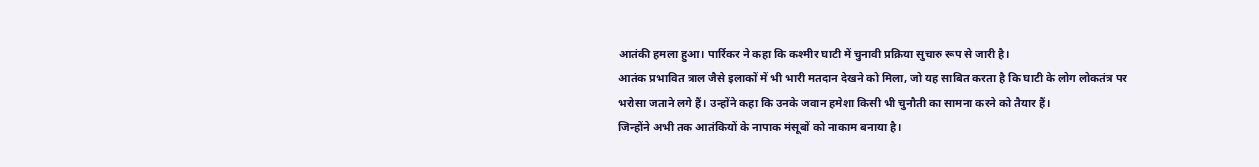आतंकी हमला हुआ। पार्रिकर ने कहा कि कश्मीर घाटी में चुनावी प्रक्रिया सुचारु रूप से जारी है।
आतंक प्रभावित त्राल जैसे इलाकों में भी भारी मतदान देखने को मिला, जो यह साबित करता है कि घाटी के लोग लोकतंत्र पर भरोसा जताने लगे हैं। उन्होंने कहा कि उनके जवान हमेशा किसी भी चुनौती का सामना करने को तैयार हैं।
जिन्होंने अभी तक आतंकियों के नापाक मंसूबों को नाकाम बनाया है।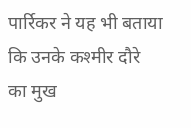पार्रिकर ने यह भी बताया कि उनके कश्मीर दौरे का मुख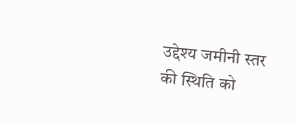उद्देश्य जमीनी स्तर की स्थिति को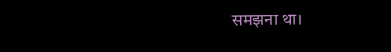समझना था।